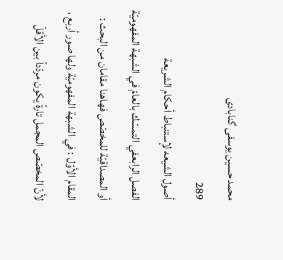محمد حسين يوسفى گنابادى
289
أصول الشيعه لإستنباط أحكام الشريعة
الفصل الرابعفي التمسّك بالعامّ في الشبهة المفهوميّة أو المصداقيّة للمخصّص فهاهنا مقامان من البحث : المقام الأوّل : في الشبهة المفهوميّة ولها صور أربع ، لأنّ المخصّص المجمل تارةً يكون مردّداً بين الأقلّ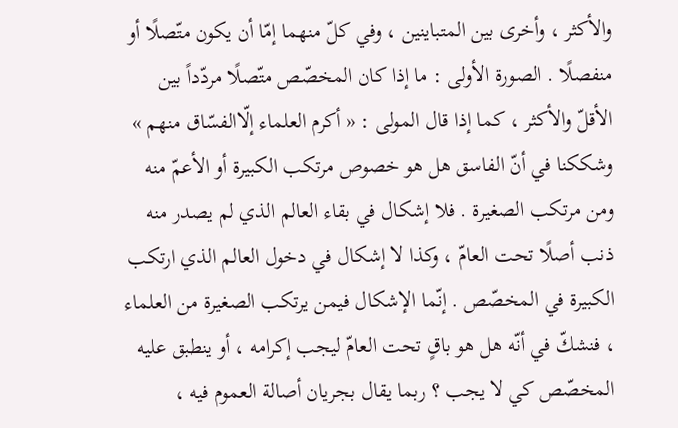والأكثر ، وأخرى بين المتباينين ، وفي كلّ منهما إمّا أن يكون متّصلًا أو منفصلًا . الصورة الأولى : ما إذا كان المخصّص متّصلًا مردّداً بين الأقلّ والأكثر ، كما إذا قال المولى : « أكرم العلماء إلّاالفسّاق منهم » وشككنا في أنّ الفاسق هل هو خصوص مرتكب الكبيرة أو الأعمّ منه ومن مرتكب الصغيرة . فلا إشكال في بقاء العالم الذي لم يصدر منه ذنب أصلًا تحت العامّ ، وكذا لا إشكال في دخول العالم الذي ارتكب الكبيرة في المخصّص . إنّما الإشكال فيمن يرتكب الصغيرة من العلماء ، فنشكّ في أنّه هل هو باقٍ تحت العامّ ليجب إكرامه ، أو ينطبق عليه المخصّص كي لا يجب ؟ ربما يقال بجريان أصالة العموم فيه ،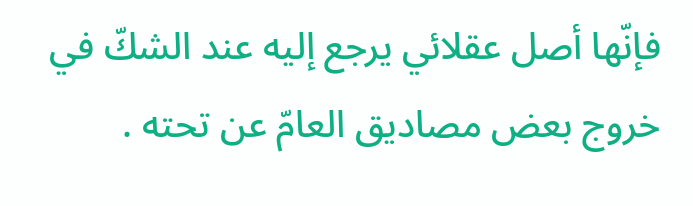فإنّها أصل عقلائي يرجع إليه عند الشكّ في خروج بعض مصاديق العامّ عن تحته .